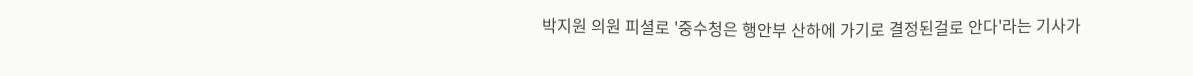박지원 의원 피셜로 '중수청은 행안부 산하에 가기로 결정된걸로 안다'라는 기사가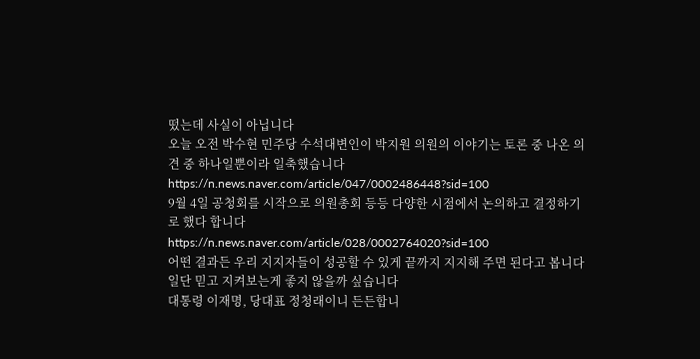떴는데 사실이 아닙니다
오늘 오전 박수현 민주당 수석대변인이 박지원 의원의 이야기는 토론 중 나온 의견 중 하나일뿐이라 일축했습니다
https://n.news.naver.com/article/047/0002486448?sid=100
9월 4일 공청회를 시작으로 의원총회 등등 다양한 시점에서 논의하고 결정하기로 했다 합니다
https://n.news.naver.com/article/028/0002764020?sid=100
어떤 결과든 우리 지지자들이 성공할 수 있게 끝까지 지지해 주면 된다고 봅니다
일단 믿고 지켜보는게 좋지 않을까 싶습니다
대통령 이재명, 당대표 정청래이니 든든합니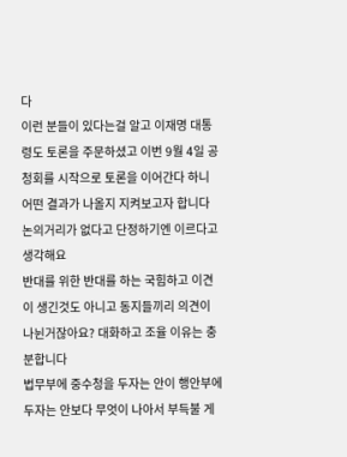다
이런 분들이 있다는걸 알고 이재명 대통령도 토론을 주문하셨고 이번 9월 4일 공청회를 시작으로 토론을 이어간다 하니 어떤 결과가 나올지 지켜보고자 합니다 논의거리가 없다고 단정하기엔 이르다고 생각해요
반대를 위한 반대를 하는 국힘하고 이견이 생긴것도 아니고 동지들끼리 의견이 나뉜거잖아요? 대화하고 조율 이유는 충분합니다
법무부에 중수청을 두자는 안이 행안부에 두자는 안보다 무엇이 나아서 부득불 게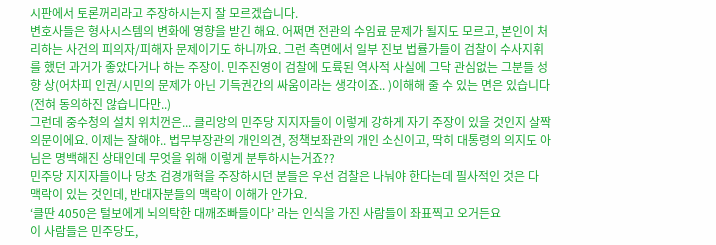시판에서 토론꺼리라고 주장하시는지 잘 모르겠습니다.
변호사들은 형사시스템의 변화에 영향을 받긴 해요. 어쩌면 전관의 수임료 문제가 될지도 모르고, 본인이 처리하는 사건의 피의자/피해자 문제이기도 하니까요. 그런 측면에서 일부 진보 법률가들이 검찰이 수사지휘를 했던 과거가 좋았다거나 하는 주장이. 민주진영이 검찰에 도륙된 역사적 사실에 그닥 관심없는 그분들 성향 상(어차피 인권/시민의 문제가 아닌 기득권간의 싸움이라는 생각이죠.. )이해해 줄 수 있는 면은 있습니다(전혀 동의하진 않습니다만..)
그런데 중수청의 설치 위치껀은... 클리앙의 민주당 지지자들이 이렇게 강하게 자기 주장이 있을 것인지 살짝 의문이에요. 이제는 잘해야.. 법무부장관의 개인의견, 정책보좌관의 개인 소신이고, 딱히 대통령의 의지도 아님은 명백해진 상태인데 무엇을 위해 이렇게 분투하시는거죠??
민주당 지지자들이나 당초 검경개혁을 주장하시던 분들은 우선 검찰은 나눠야 한다는데 필사적인 것은 다 맥락이 있는 것인데, 반대자분들의 맥락이 이해가 안가요.
‘클딴 4050은 털보에게 뇌의탁한 대깨조빠들이다’ 라는 인식을 가진 사람들이 좌표찍고 오거든요
이 사람들은 민주당도,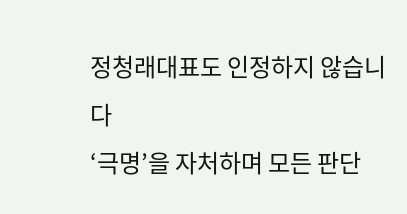정청래대표도 인정하지 않습니다
‘극명’을 자처하며 모든 판단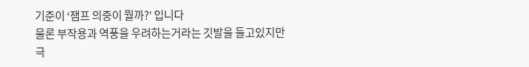기준이 ‘잼프 의중이 뭘까?’ 입니다
물론 부작용과 역풍을 우려하는거라는 깃발을 들고있지만
극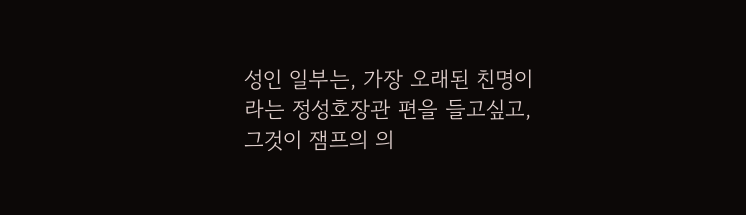성인 일부는, 가장 오래된 친명이라는 정성호장관 편을 들고싶고, 그것이 잼프의 의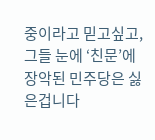중이라고 믿고싶고, 그들 눈에 ‘친문’에 장악된 민주당은 싫은겁니다